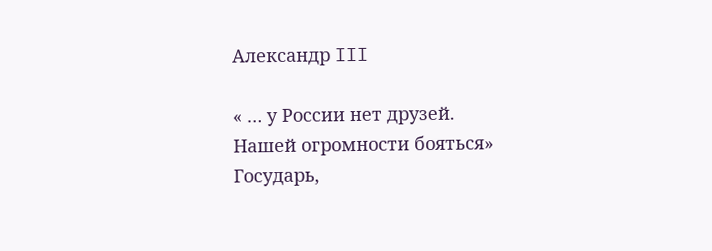Александр III

« … у России нет друзей.
Нашей огромности бояться»
Государь,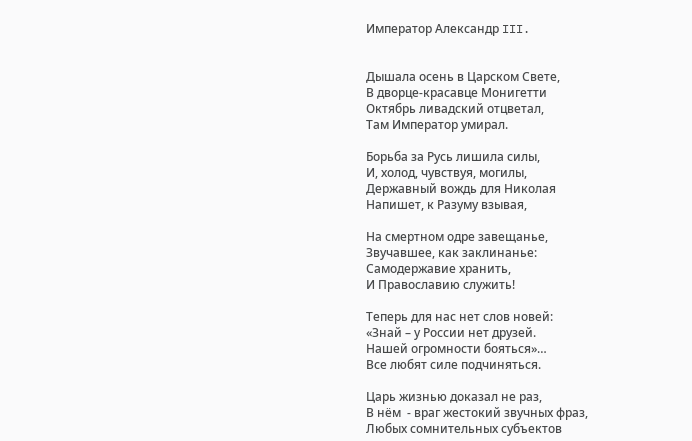Император Александр III.


Дышала осень в Царском Свете,
В дворце-красавце Монигетти
Октябрь ливадский отцветал,
Там Император умирал.

Борьба за Русь лишила силы,
И, холод, чувствуя, могилы,
Державный вождь для Николая
Напишет, к Разуму взывая,

На смертном одре завещанье,
Звучавшее, как заклинанье:
Самодержавие хранить,
И Православию служить!

Теперь для нас нет слов новей:
«Знай – у России нет друзей.
Нашей огромности бояться»…
Все любят силе подчиняться.

Царь жизнью доказал не раз,
В нём  - враг жестокий звучных фраз,
Любых сомнительных субъектов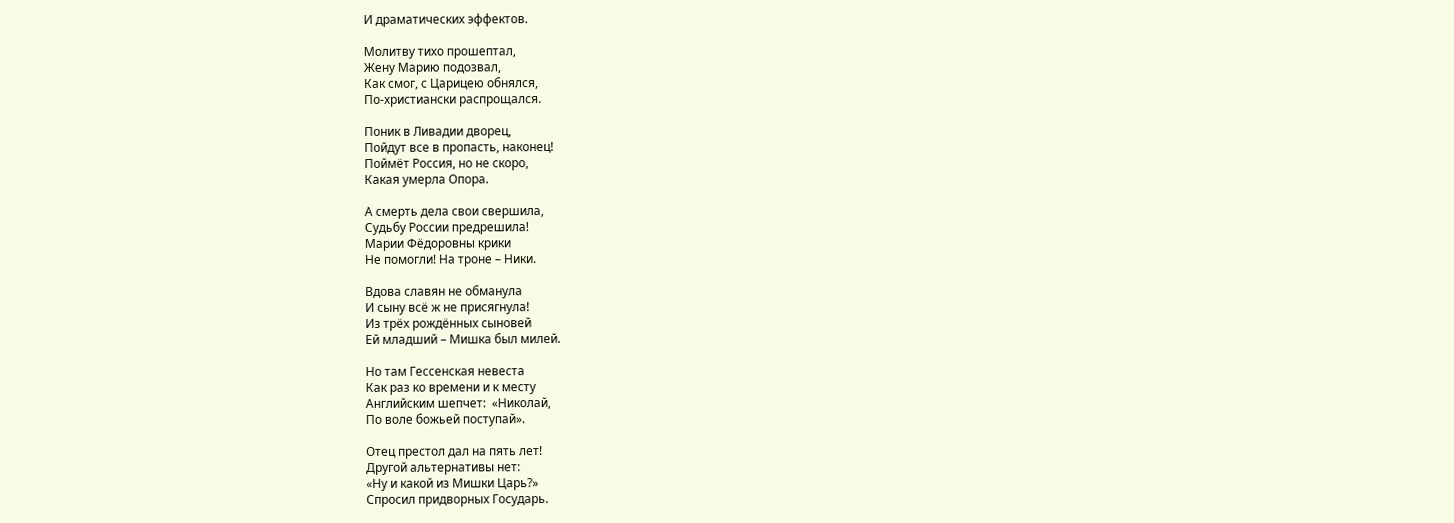И драматических эффектов.

Молитву тихо прошептал,
Жену Марию подозвал,
Как смог, с Царицею обнялся,
По-христиански распрощался.

Поник в Ливадии дворец,
Пойдут все в пропасть, наконец!
Поймёт Россия, но не скоро,
Какая умерла Опора.

А смерть дела свои свершила,
Судьбу России предрешила!
Марии Фёдоровны крики
Не помогли! На троне – Ники.

Вдова славян не обманула
И сыну всё ж не присягнула!
Из трёх рождённых сыновей
Ей младший – Мишка был милей.

Но там Гессенская невеста
Как раз ко времени и к месту
Английским шепчет:  «Николай,
По воле божьей поступай».

Отец престол дал на пять лет!
Другой альтернативы нет:
«Ну и какой из Мишки Царь?»
Спросил придворных Государь.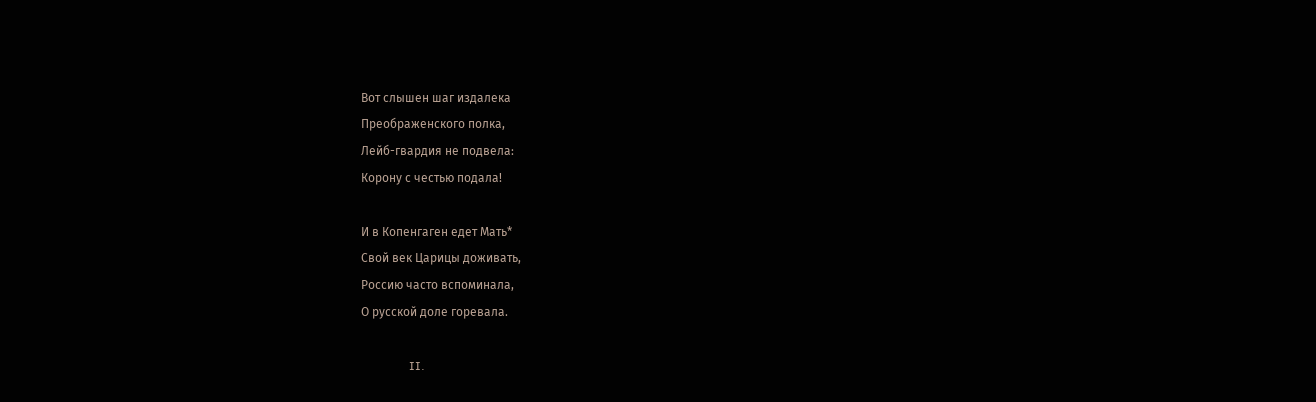Вот слышен шаг издалека
Преображенского полка,
Лейб-гвардия не подвела:
Корону с честью подала!

И в Копенгаген едет Мать*
Свой век Царицы доживать,
Россию часто вспоминала,
О русской доле горевала.

                II.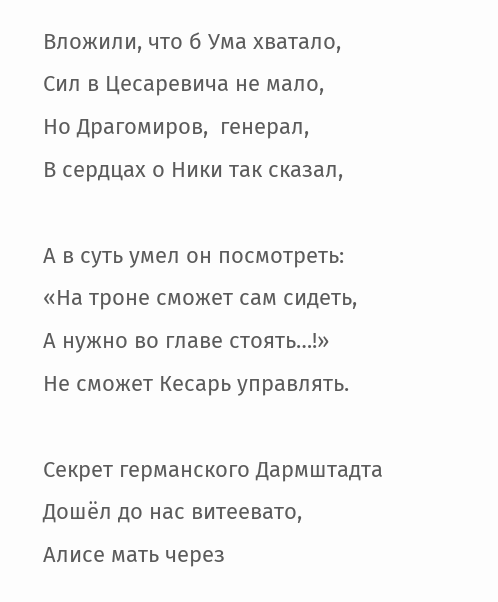Вложили, что б Ума хватало,
Сил в Цесаревича не мало,
Но Драгомиров,  генерал,
В сердцах о Ники так сказал,

А в суть умел он посмотреть:
«На троне сможет сам сидеть,
А нужно во главе стоять…!»
Не сможет Кесарь управлять.

Секрет германского Дармштадта
Дошёл до нас витеевато,
Алисе мать через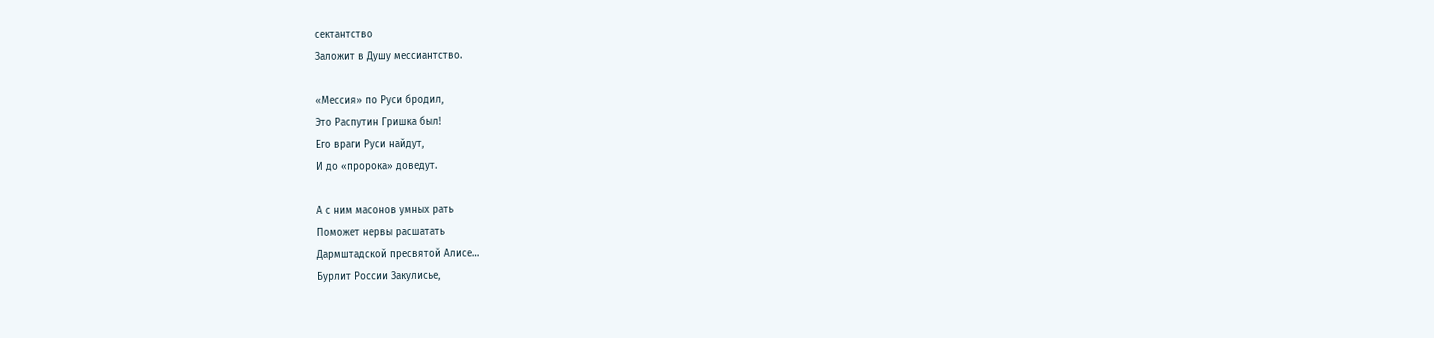сектантство
Заложит в Душу мессиантство.

«Мессия» по Руси бродил,
Это Распутин Гришка был!
Его враги Руси найдут,
И до «пророка» доведут.

А с ним масонов умных рать
Поможет нервы расшатать
Дармштадской пресвятой Алисе…
Бурлит России Закулисье,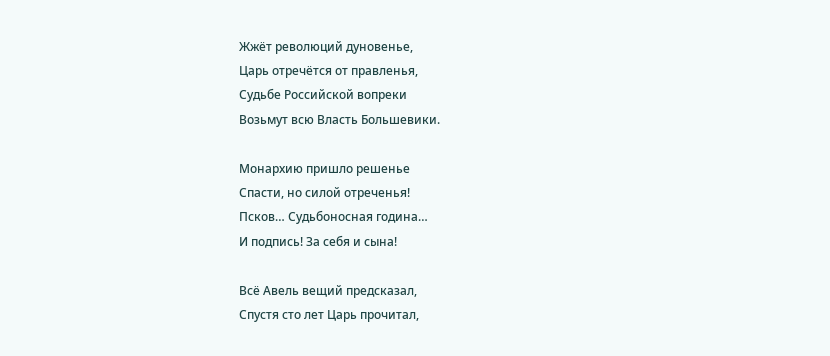Жжёт революций дуновенье,
Царь отречётся от правленья,
Судьбе Российской вопреки
Возьмут всю Власть Большевики.

Монархию пришло решенье
Спасти, но силой отреченья!
Псков… Судьбоносная година…
И подпись! За себя и сына!

Всё Авель вещий предсказал,
Спустя сто лет Царь прочитал,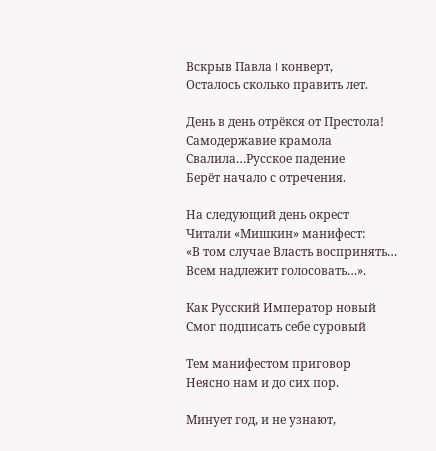Вскрыв Павла I конверт,
Осталось сколько править лет.

День в день отрёкся от Престола!
Самодержавие крамола
Свалила…Русское падение
Берёт начало с отречения.

На следующий день окрест
Читали «Мишкин» манифест:
«В том случае Власть воспринять…
Всем надлежит голосовать…».

Как Русский Император новый
Смог подписать себе суровый

Тем манифестом приговор
Неясно нам и до сих пор.

Минует год, и не узнают,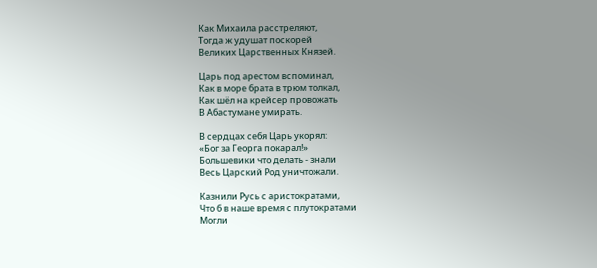Как Михаила расстреляют,
Тогда ж удушат поскорей
Великих Царственных Князей.

Царь под арестом вспоминал,
Как в море брата в трюм толкал,
Как шёл на крейсер провожать
В Абастумане умирать.

В сердцах себя Царь укорял:
«Бог за Георга покарал!»
Большевики что делать - знали
Весь Царский Род уничтожали.

Казнили Русь с аристократами,
Что б в наше время с плутократами
Могли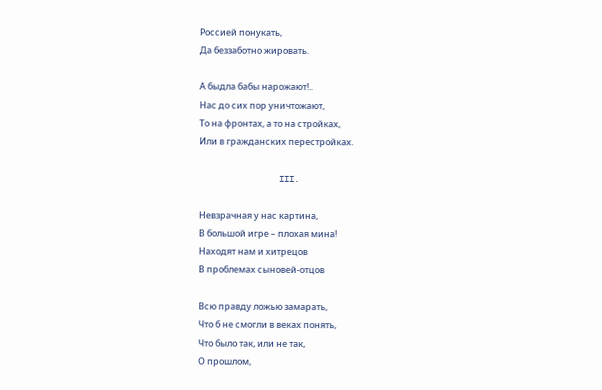Россией понукать,
Да беззаботно жировать.

А быдла бабы нарожают!..
Нас до сих пор уничтожают,
То на фронтах, а то на стройках,
Или в гражданских перестройках.

                III.

Невзрачная у нас картина,
В большой игре – плохая мина!
Находят нам и хитрецов
В проблемах сыновей-отцов

Всю правду ложью замарать,
Что б не смогли в веках понять,
Что было так, или не так,
О прошлом,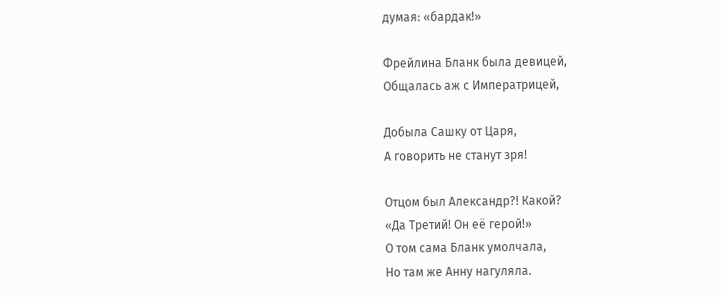думая: «бардак!»

Фрейлина Бланк была девицей,
Общалась аж с Императрицей,

Добыла Сашку от Царя,
А говорить не станут зря!

Отцом был Александр?! Какой?
«Да Третий! Он её герой!»
О том сама Бланк умолчала,
Но там же Анну нагуляла.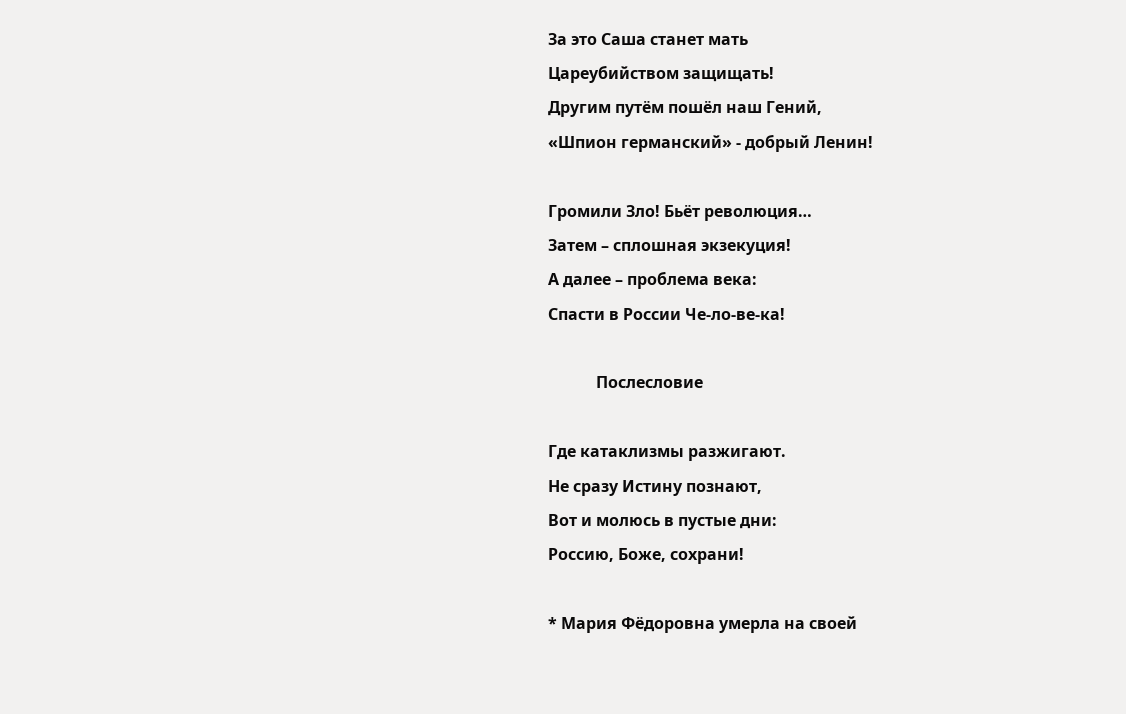За это Саша станет мать
Цареубийством защищать!
Другим путём пошёл наш Гений,
«Шпион германский» - добрый Ленин!

Громили Зло! Бьёт революция…
Затем – сплошная экзекуция!
А далее – проблема века:
Спасти в России Че-ло-ве-ка!

            Послесловие

Где катаклизмы разжигают.
Не сразу Истину познают,
Вот и молюсь в пустые дни:
Россию, Боже, сохрани!

* Мария Фёдоровна умерла на своей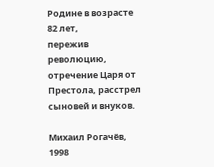Родине в возрасте 82 лет,
пережив революцию, отречение Царя от Престола, расстрел
сыновей и внуков.

Михаил Рогачёв,
1998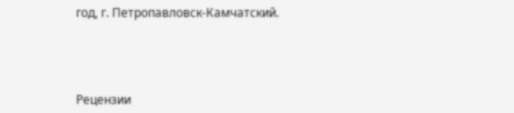год, г. Петропавловск-Камчатский.




Рецензии